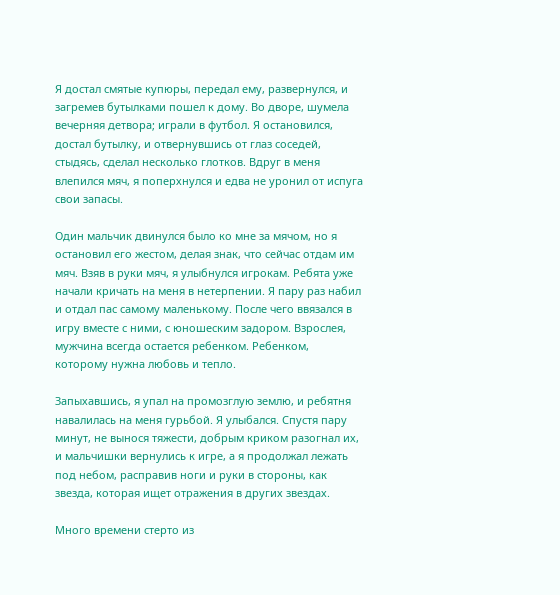Я достал смятые купюры, передал ему, развернулся, и загремев бутылками пошел к дому. Во дворе, шумела вечерняя детвора; играли в футбол. Я остановился, достал бутылку, и отвернувшись от глаз соседей, стыдясь, сделал несколько глотков. Вдруг в меня влепился мяч, я поперхнулся и едва не уронил от испуга свои запасы.

Один мальчик двинулся было ко мне за мячом, но я остановил его жестом, делая знак, что сейчас отдам им мяч. Взяв в руки мяч, я улыбнулся игрокам. Ребята уже начали кричать на меня в нетерпении. Я пару раз набил и отдал пас самому маленькому. После чего ввязался в игру вместе с ними, с юношеским задором. Взрослея, мужчина всегда остается ребенком. Ребенком, которому нужна любовь и тепло.

Запыхавшись, я упал на промозглую землю, и ребятня навалилась на меня гурьбой. Я улыбался. Спустя пару минут, не вынося тяжести, добрым криком разогнал их, и мальчишки вернулись к игре, а я продолжал лежать под небом, расправив ноги и руки в стороны, как звезда, которая ищет отражения в других звездах.

Много времени стерто из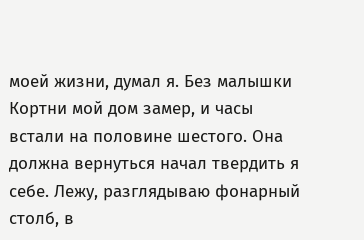моей жизни, думал я. Без малышки Кортни мой дом замер, и часы встали на половине шестого. Она должна вернуться начал твердить я себе. Лежу, разглядываю фонарный столб, в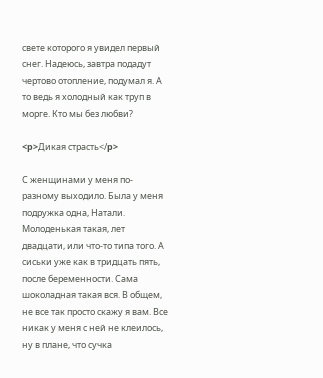свете которого я увидел первый снег. Надеюсь, завтра подадут чертово отопление, подумал я. А то ведь я холодный как труп в морге. Кто мы без любви?

<p>Дикая страсть</p>

С женщинами у меня по-разному выходило. Была у меня подружка одна, Натали. Молоденькая такая, лет двадцати, или что-то типа того. А сиськи уже как в тридцать пять, после беременности. Сама шоколадная такая вся. В общем, не все так просто скажу я вам. Все никак у меня с ней не клеилось, ну в плане, что сучка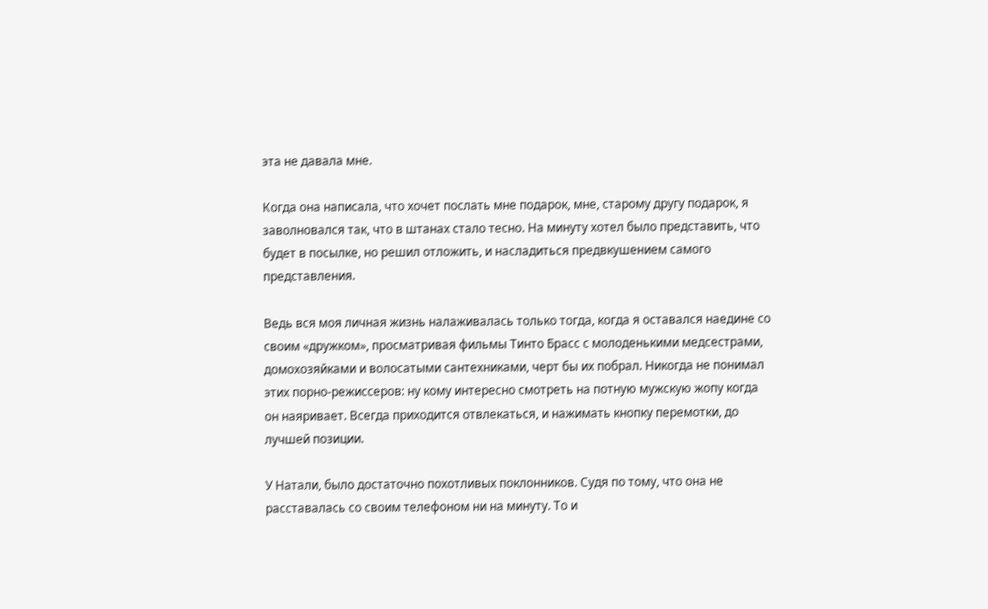эта не давала мне.

Когда она написала, что хочет послать мне подарок, мне, старому другу подарок, я заволновался так, что в штанах стало тесно. На минуту хотел было представить, что будет в посылке, но решил отложить, и насладиться предвкушением самого представления.

Ведь вся моя личная жизнь налаживалась только тогда, когда я оставался наедине со своим «дружком», просматривая фильмы Тинто Брасс с молоденькими медсестрами, домохозяйками и волосатыми сантехниками, черт бы их побрал. Никогда не понимал этих порно-режиссеров: ну кому интересно смотреть на потную мужскую жопу когда он наяривает. Всегда приходится отвлекаться, и нажимать кнопку перемотки, до лучшей позиции.

У Натали, было достаточно похотливых поклонников. Судя по тому, что она не расставалась со своим телефоном ни на минуту. То и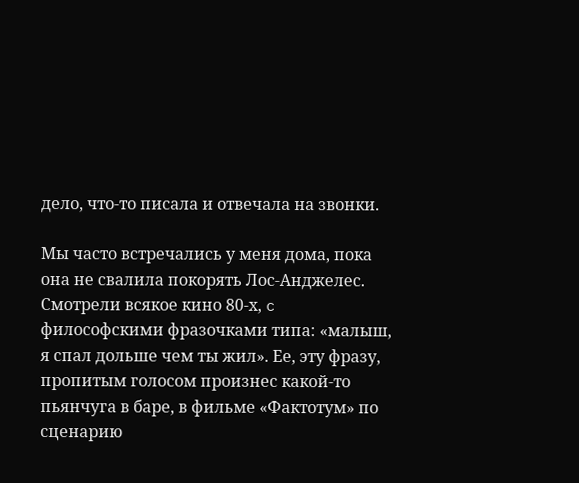дело, что-то писала и отвечала на звонки.

Мы часто встречались у меня дома, пока она не свалила покорять Лос-Анджелес. Смотрели всякое кино 80-х, c философскими фразочками типа: «малыш, я спал дольше чем ты жил». Ее, эту фразу, пропитым голосом произнес какой-то пьянчуга в баре, в фильме «Фактотум» по сценарию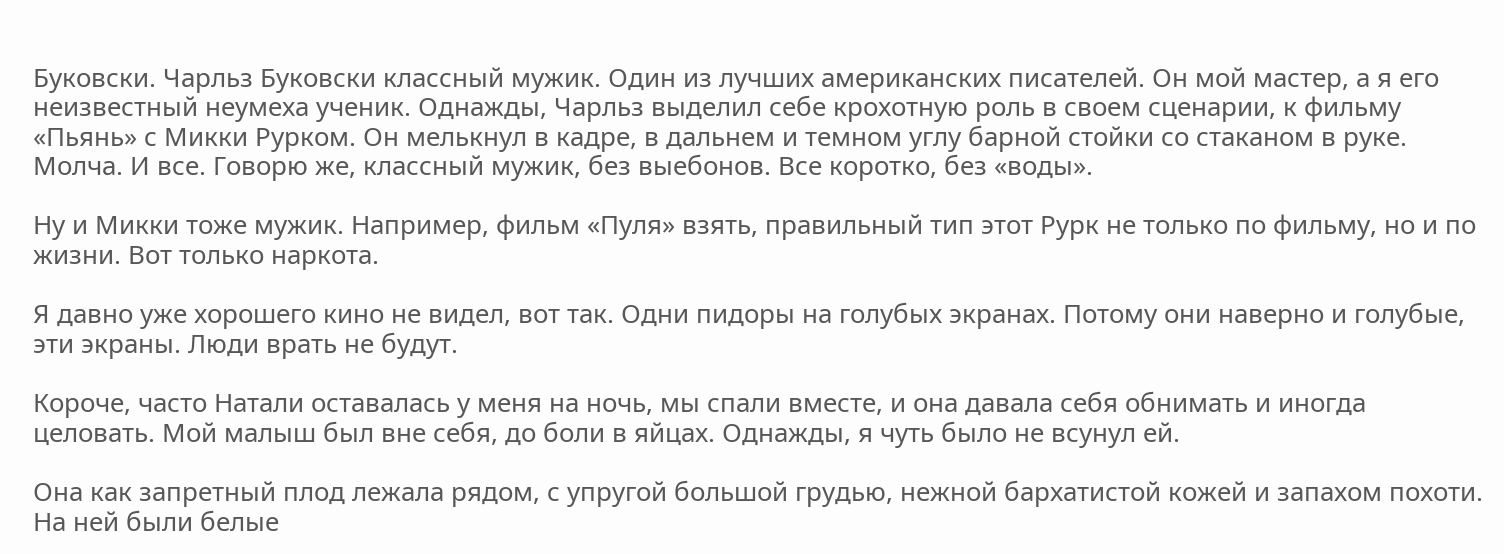Буковски. Чарльз Буковски классный мужик. Один из лучших американских писателей. Он мой мастер, а я его неизвестный неумеха ученик. Однажды, Чарльз выделил себе крохотную роль в своем сценарии, к фильму «Пьянь» с Микки Рурком. Он мелькнул в кадре, в дальнем и темном углу барной стойки со стаканом в руке. Молча. И все. Говорю же, классный мужик, без выебонов. Все коротко, без «воды».

Ну и Микки тоже мужик. Например, фильм «Пуля» взять, правильный тип этот Рурк не только по фильму, но и по жизни. Вот только наркота.

Я давно уже хорошего кино не видел, вот так. Одни пидоры на голубых экранах. Потому они наверно и голубые, эти экраны. Люди врать не будут.

Короче, часто Натали оставалась у меня на ночь, мы спали вместе, и она давала себя обнимать и иногда целовать. Мой малыш был вне себя, до боли в яйцах. Однажды, я чуть было не всунул ей.

Она как запретный плод лежала рядом, с упругой большой грудью, нежной бархатистой кожей и запахом похоти. На ней были белые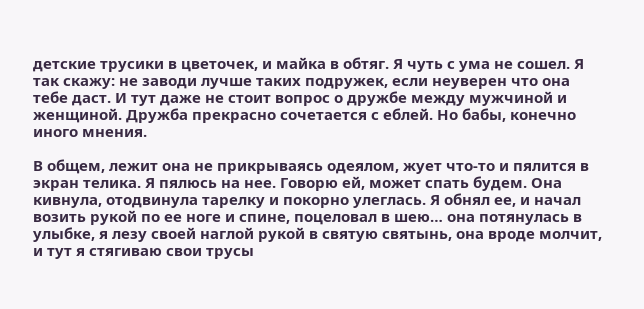детские трусики в цветочек, и майка в обтяг. Я чуть с ума не сошел. Я так скажу: не заводи лучше таких подружек, если неуверен что она тебе даст. И тут даже не стоит вопрос о дружбе между мужчиной и женщиной. Дружба прекрасно сочетается с еблей. Но бабы, конечно иного мнения.

В общем, лежит она не прикрываясь одеялом, жует что-то и пялится в экран телика. Я пялюсь на нее. Говорю ей, может спать будем. Она кивнула, отодвинула тарелку и покорно улеглась. Я обнял ее, и начал возить рукой по ее ноге и спине, поцеловал в шею… она потянулась в улыбке, я лезу своей наглой рукой в святую святынь, она вроде молчит, и тут я стягиваю свои трусы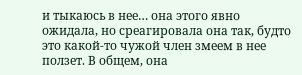и тыкаюсь в нее… она этого явно ожидала, но среагировала она так, будто это какой-то чужой член змеем в нее ползет. В общем, она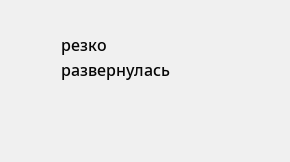резко развернулась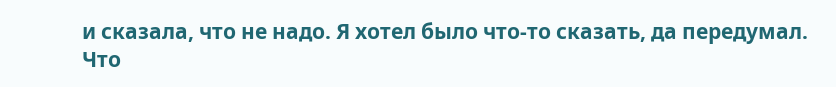и сказала, что не надо. Я хотел было что-то сказать, да передумал. Что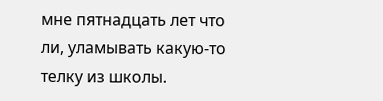мне пятнадцать лет что ли, уламывать какую-то телку из школы.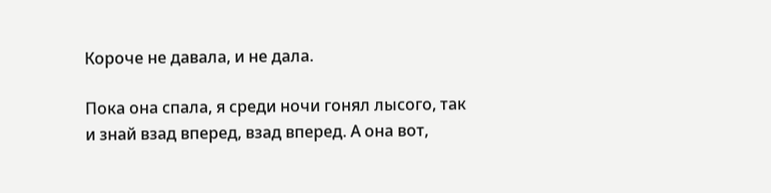Короче не давала, и не дала.

Пока она спала, я среди ночи гонял лысого, так и знай взад вперед, взад вперед. А она вот,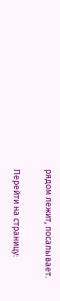рядом лежит, посапывает.

Перейти на страницу: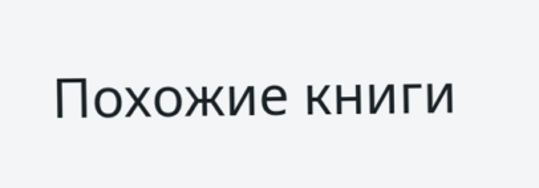Похожие книги